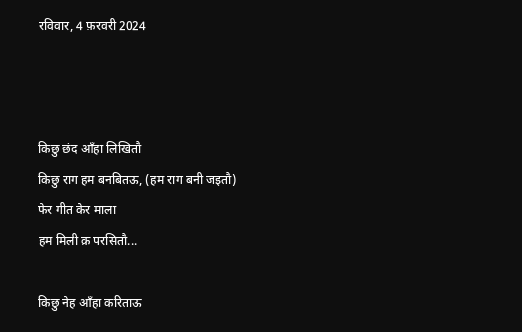रविवार, 4 फ़रवरी 2024



किछु छंद आँहा लिखितौ
किछु राग हम बनबितऊ, (हम राग बनी जइतौ)
फेर गीत केर माला
हम मिली क़ परसितौ...

किछु नेह आँहा करिताऊ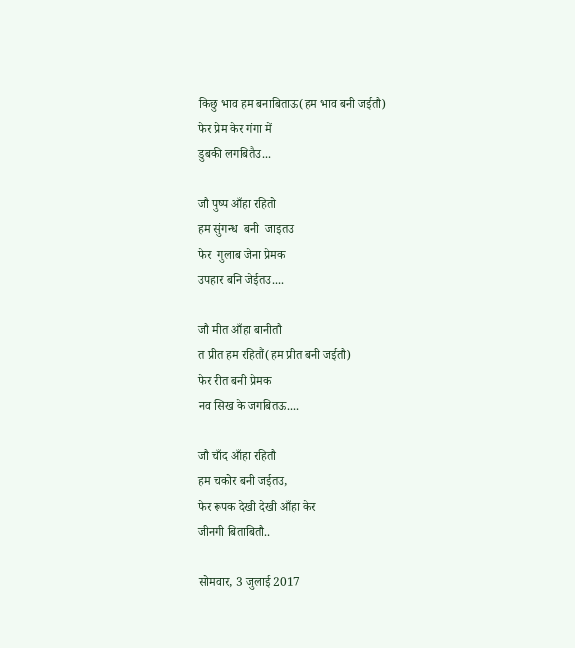किछु भाव हम बनाबिताऊ(हम भाव बनी जईतौ)
फेर प्रेम केर गंगा में
डुबकी लगबितैउ...

जौ पुष्प आँहा रहितो
हम सुंगन्ध  बनी  जाइतउ
फेर  गुलाब जेना प्रेमक
उपहार बनि जेईतउ....

जौ मीत आँहा बानीतौ
त प्रीत हम रहितौं(हम प्रीत बनी जईतौ)
फेर रीत बनी प्रेमक
नव सिख के जगबितऊ....

जौ चाँद आँहा रहितौ
हम चकोर बनी जईतउ,
फेर रूपक देखी देखी आँहा केर
जीनगी बिताबितौ..

सोमवार, 3 जुलाई 2017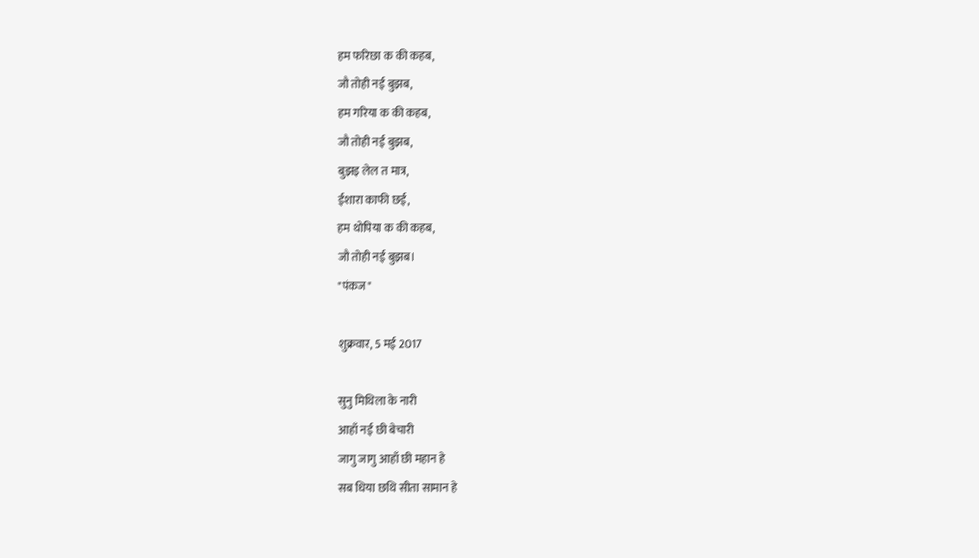हम फरिछा क की कहब,
जौ तोही नई बुझब,
हम गरिया क की कहब,
जौ तोही नई बुझब,
बुझइ लेल त मात्र,
ईशारा काफी छई,
हम थोपिया क की कहब,
जौ तोही नई बुझब।
"पंकज"

शुक्रवार, 5 मई 2017

सुनु मिथिला के नारी
आहाँ नई छी बेचारी
जागु जागु आहाँ छी महान हे
सब धिया छथि सीता सामान हे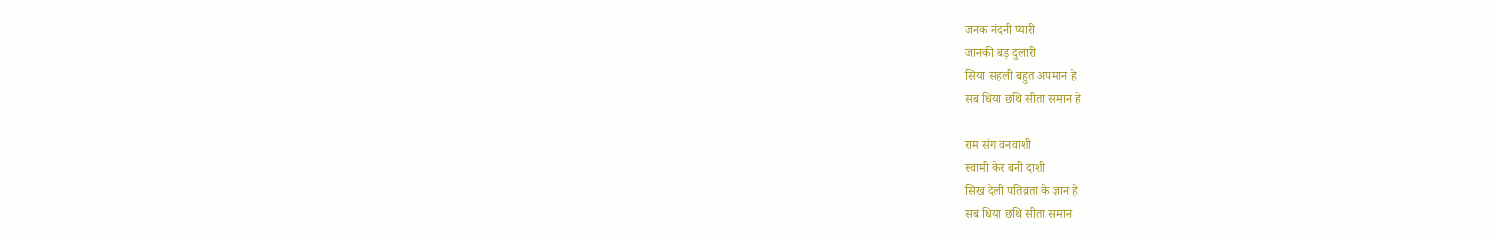जनक नंदनी प्यारी
जानकी बड़ दुलारी
सिया सहली बहुत अपमान हे
सब धिया छथि सीता समान हे

राम संग वनवाशी
स्वामी केर बनी दाशी
सिख देली पतिव्रता के ज्ञान हे
सब धिया छथि सीता समान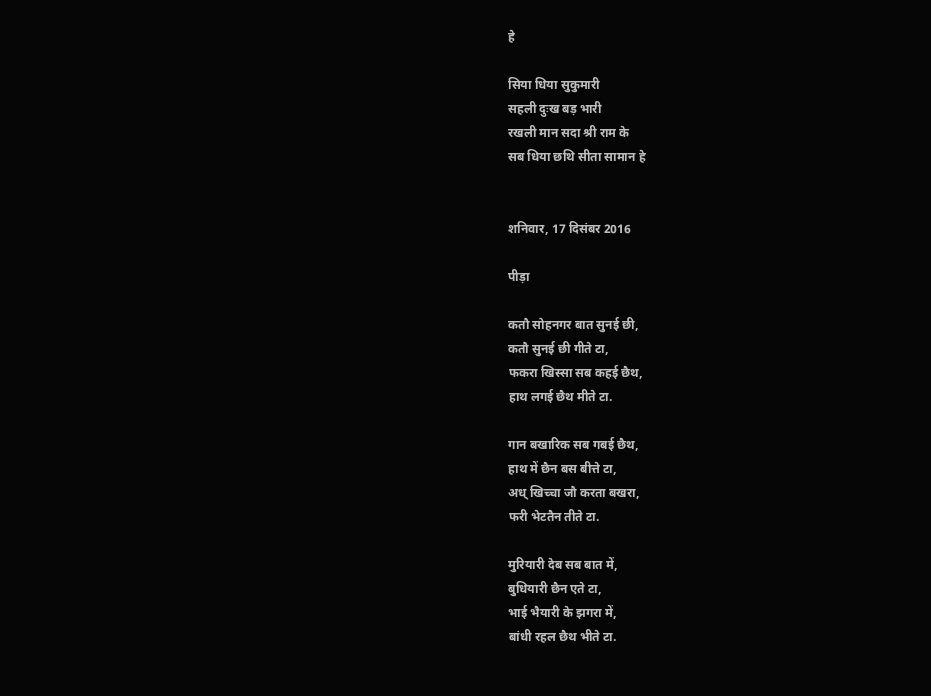हे

सिया धिया सुकुमारी
सहली दुःख बड़ भारी
रखली मान सदा श्री राम के
सब धिया छथि सीता सामान हे


शनिवार, 17 दिसंबर 2016

पीड़ा

कतौ सोहनगर बात सुनई छी,
कतौ सुनई छी गीते टा,
फकरा खिस्सा सब कहई छैथ,
हाथ लगई छैथ मीते टा.

गान बखारिक सब गबई छैथ,
हाथ में छैन बस बीत्ते टा,
अध् खिच्चा जौ करता बखरा,
फरी भेटतैन तीते टा.

मुरियारी देब सब बात में,
बुधियारी छैन एते टा,
भाई भैयारी के झगरा में,
बांधी रहल छैथ भीते टा.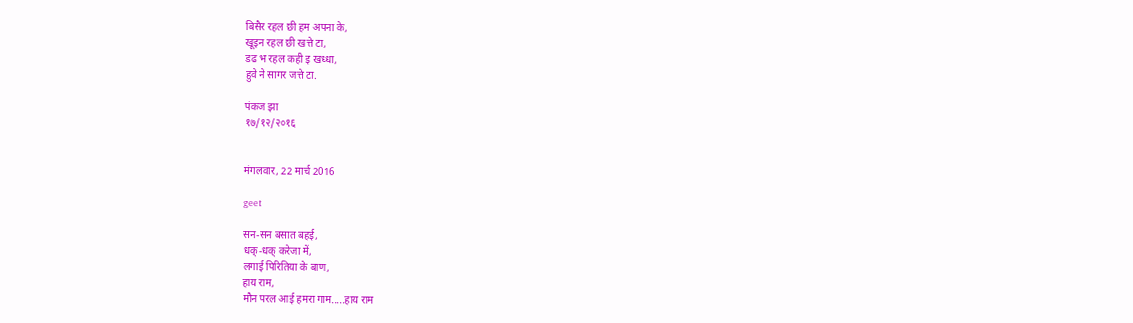बिसैर रहल छी हम अपना के,
खूइन रहल छी खत्ते टा,
डढ भ रहल कही इ खध्धा,
हुवे ने सागर जत्ते टा.

पंकज झा
१७/१२/२०१६


मंगलवार, 22 मार्च 2016

geet

सन-सन बसात बहई,
धक्-धक् करेजा में,
लगाई पिरितिया के बाण,
हाय राम,
मौन परल आई हमरा गाम.....हाय राम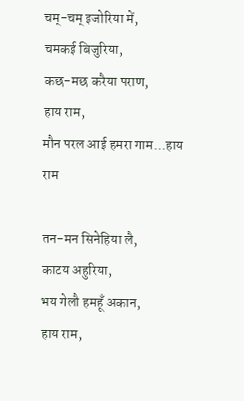चम्-चम् इजोरिया में,
चमकई बिजुरिया,
कछ-मछ करैया पराण,
हाय राम,
मौन परल आई हमरा गाम...हाय राम

तन-मन सिनेहिया लै,
काटय अहुरिया,
भय गेलौ हमहूँ अकान,
हाय राम,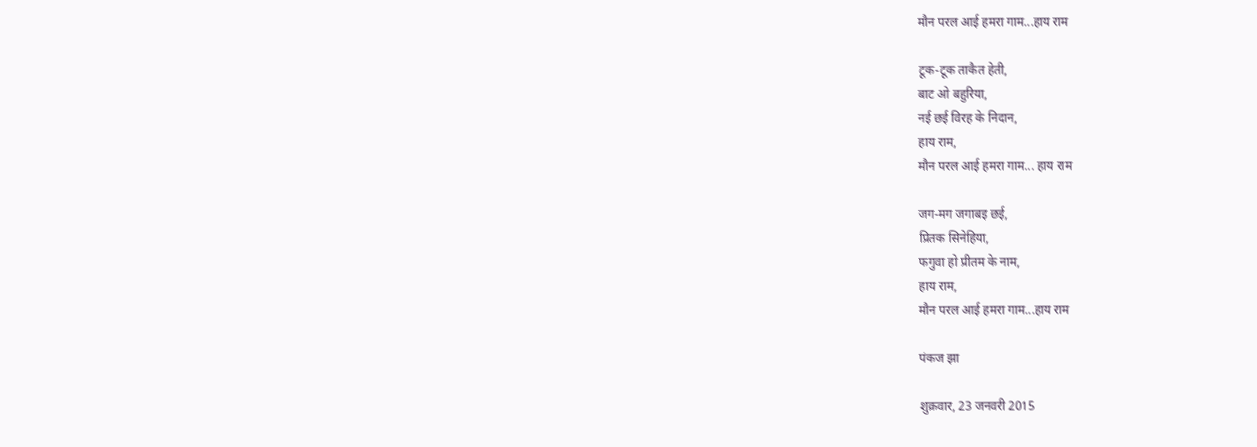मौन परल आई हमरा गाम...हाय राम

टूक-टूक ताकैत हेती,
बाट ओ बहुरिया,
नई छई विरह के निदान,
हाय राम,
मौन परल आई हमरा गाम... हाय राम

जग-मग जगाबइ छई,
प्रितक सिनेहिया,
फगुवा हो प्रीतम के नाम,
हाय राम,
मौन परल आई हमरा गाम...हाय राम

पंकज झा

शुक्रवार, 23 जनवरी 2015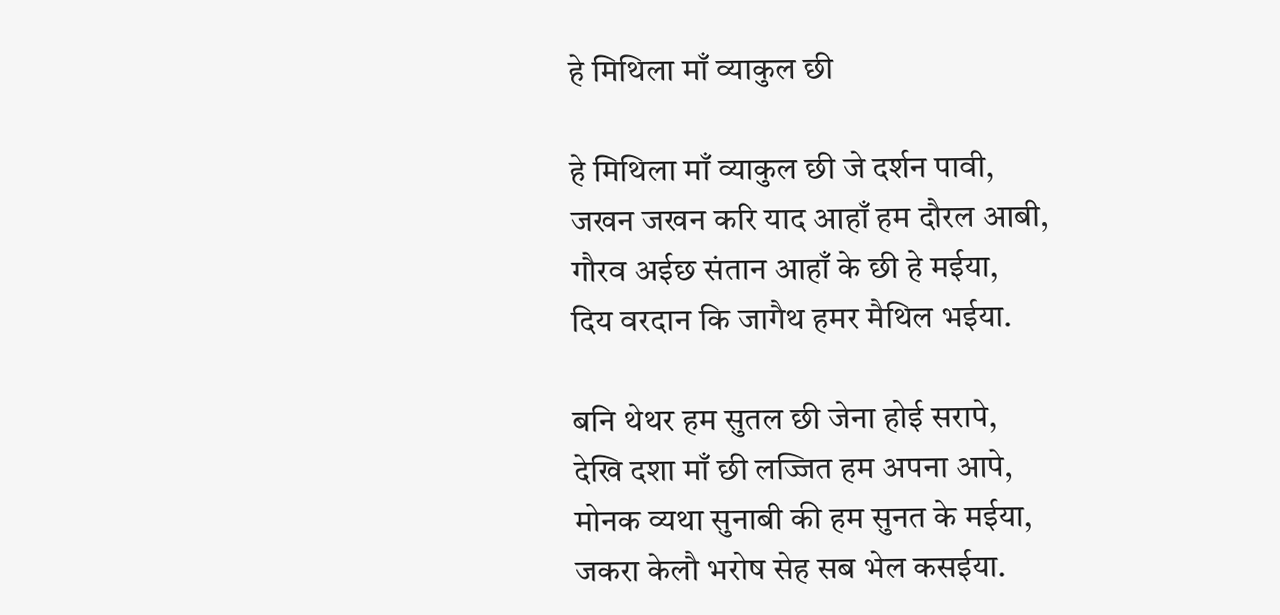हे मिथिला माँ व्याकुल छी

हे मिथिला माँ व्याकुल छी जे दर्शन पावी,
जखन जखन करि याद आहाँ हम दौरल आबी,
गौरव अईछ संतान आहाँ के छी हे मईया,
दिय वरदान कि जागैथ हमर मैथिल भईया.

बनि थेथर हम सुतल छी जेना होई सरापे,
देखि दशा माँ छी लज्जित हम अपना आपे,
मोनक व्यथा सुनाबी की हम सुनत के मईया,
जकरा केलौ भरोष सेह सब भेल कसईया.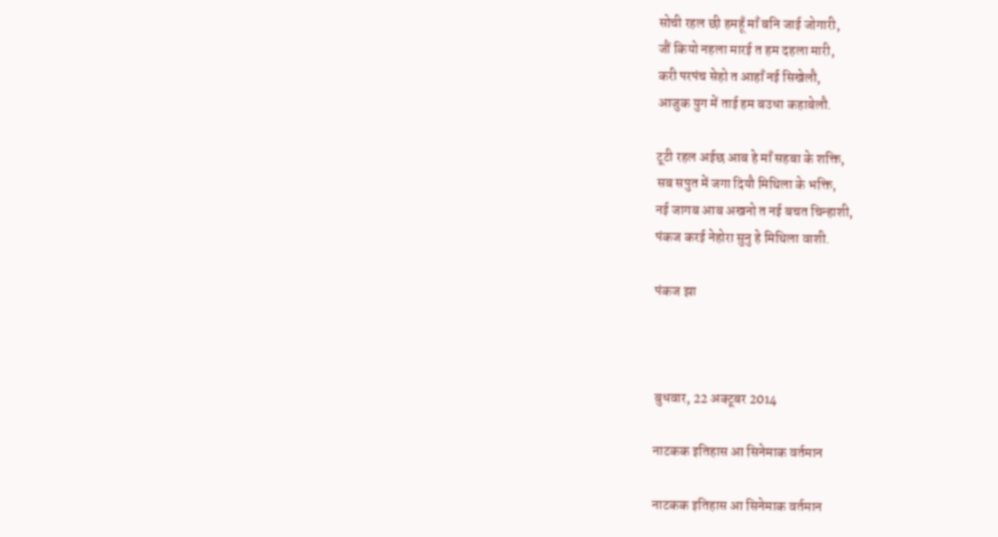सोची रहल छी हमहूँ माँ बनि जाई जोगारी,
जौं कियो नहला मारई त हम दहला मारी,
करी परपंच सेहो त आहाँ नई सिखेलौ,
आजुक युग में ताई हम बउधा कहाबेलौ.

टूटी रहल अईछ आब हे माँ सहबा के शक्ति,
सब सपुत में जगा दियौ मिथिला के भक्ति,
नई जागब आब अखनो त नई बचत चिन्हाशी,
पंकज करई नेहोरा सुनु हे मिथिला वाशी.

पंकज झा



बुधवार, 22 अक्टूबर 2014

नाटकक इतिहास आ सिनेमाक वर्तमान

नाटकक इतिहास आ सिनेमाक वर्तमान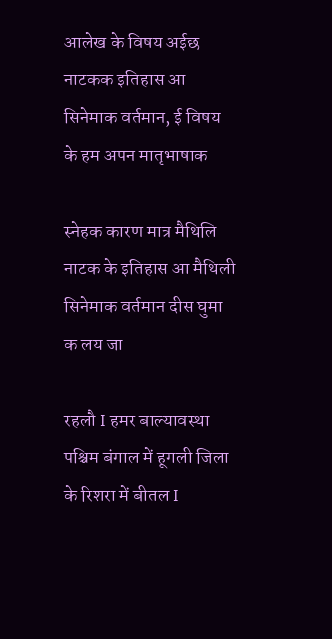आलेख के विषय अईछ नाटकक इतिहास आ सिनेमाक वर्तमान, ई विषय के हम अपन मातृभाषाक

स्नेहक कारण मात्र मैथिलि नाटक के इतिहास आ मैथिली सिनेमाक वर्तमान दीस घुमा क लय जा

रहलौ I हमर बाल्यावस्था पश्चिम बंगाल में हूगली जिला के रिशरा में बीतल I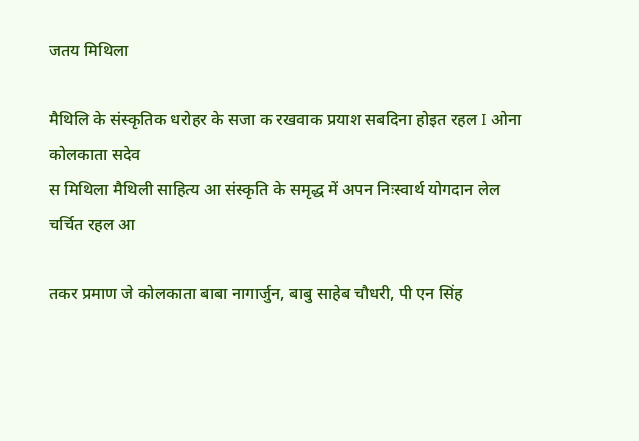जतय मिथिला

मैथिलि के संस्कृतिक धरोहर के सजा क रखवाक प्रयाश सबदिना होइत रहल I ओना कोलकाता सदेव
स मिथिला मैथिली साहित्य आ संस्कृति के समृद्ध में अपन निःस्वार्थ योगदान लेल चर्चित रहल आ

तकर प्रमाण जे कोलकाता बाबा नागार्जुन, बाबु साहेब चौधरी, पी एन सिंह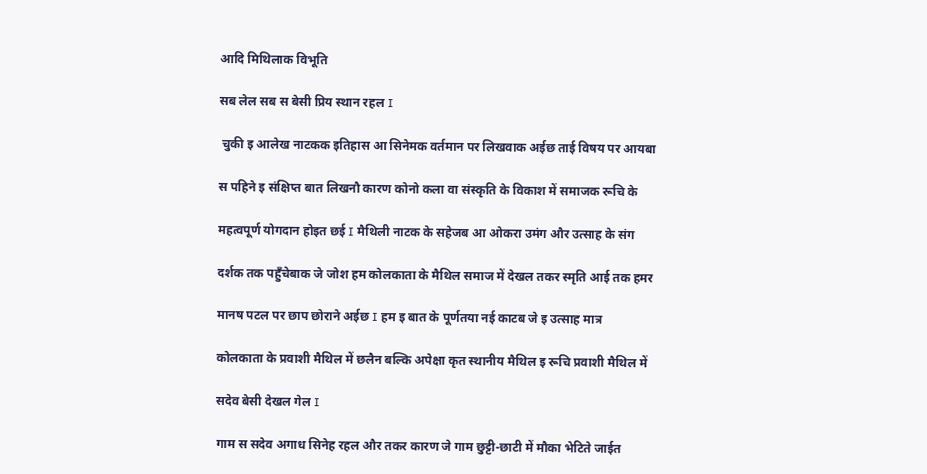आदि मिथिलाक विभूति

सब लेल सब स बेसी प्रिय स्थान रहल I

 चुकी इ आलेख नाटकक इतिहास आ सिनेमक वर्तमान पर लिखवाक अईछ ताई विषय पर आयबा

स पहिने इ संक्षिप्त बात लिखनौ कारण कोनो कला वा संस्कृति के विकाश में समाजक रूचि के

महत्वपूर्ण योगदान होइत छई I मैथिली नाटक के सहेजब आ ओकरा उमंग और उत्साह के संग

दर्शक तक पहुँचेबाक जे जोश हम कोलकाता के मैथिल समाज में देखल तकर स्मृति आई तक हमर

मानष पटल पर छाप छोराने अईछ I हम इ बात के पूर्णतया नई काटब जे इ उत्साह मात्र

कोलकाता के प्रवाशी मैथिल में छलैन बल्कि अपेक्षा कृत स्थानीय मैथिल इ रूचि प्रवाशी मैथिल में

सदेव बेसी देखल गेल I

गाम स सदेव अगाध सिनेह रहल और तकर कारण जे गाम छुट्टी-छाटी में मौका भेटिते जाईत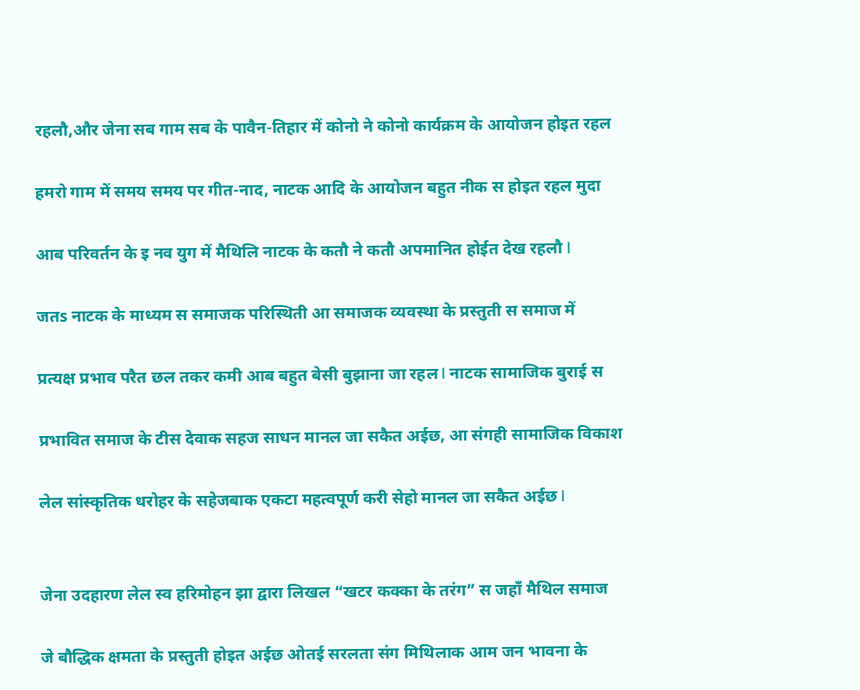रहलौ,और जेना सब गाम सब के पावैन-तिहार में कोनो ने कोनो कार्यक्रम के आयोजन होइत रहल

हमरो गाम में समय समय पर गीत-नाद, नाटक आदि के आयोजन बहुत नीक स होइत रहल मुदा

आब परिवर्तन के इ नव युग में मैथिलि नाटक के कतौ ने कतौ अपमानित होईत देख रहलौ I

जतs नाटक के माध्यम स समाजक परिस्थिती आ समाजक व्यवस्था के प्रस्तुती स समाज में

प्रत्यक्ष प्रभाव परैत छल तकर कमी आब बहुत बेसी बुझाना जा रहल I नाटक सामाजिक बुराई स

प्रभावित समाज के टीस देवाक सहज साधन मानल जा सकैत अईछ, आ संगही सामाजिक विकाश

लेल सांस्कृतिक धरोहर के सहेजबाक एकटा महत्वपूर्ण करी सेहो मानल जा सकैत अईछ I


जेना उदहारण लेल स्व हरिमोहन झा द्वारा लिखल “खटर कक्का के तरंग” स जहाँ मैथिल समाज

जे बौद्धिक क्षमता के प्रस्तुती होइत अईछ ओतई सरलता संग मिथिलाक आम जन भावना के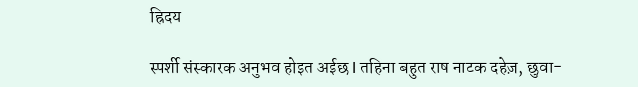ह्रिदय

स्पर्शी संस्कारक अनुभव होइत अईछ I तहिना बहुत राष नाटक दहेज़, छुवा-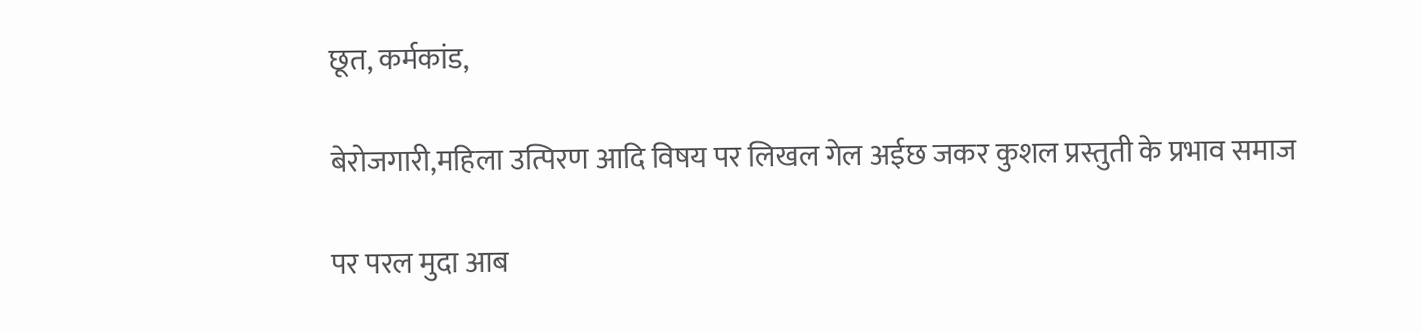छूत, कर्मकांड,

बेरोजगारी,महिला उत्पिरण आदि विषय पर लिखल गेल अईछ जकर कुशल प्रस्तुती के प्रभाव समाज

पर परल मुदा आब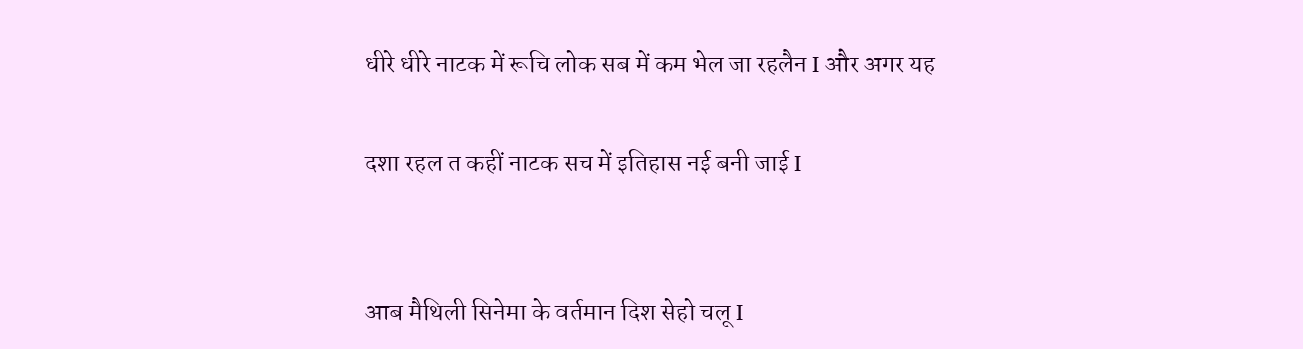धीरे धीरे नाटक में रूचि लोक सब में कम भेल जा रहलैन I और अगर यह

दशा रहल त कहीं नाटक सच में इतिहास नई बनी जाई I


आब मैथिली सिनेमा के वर्तमान दिश सेहो चलू I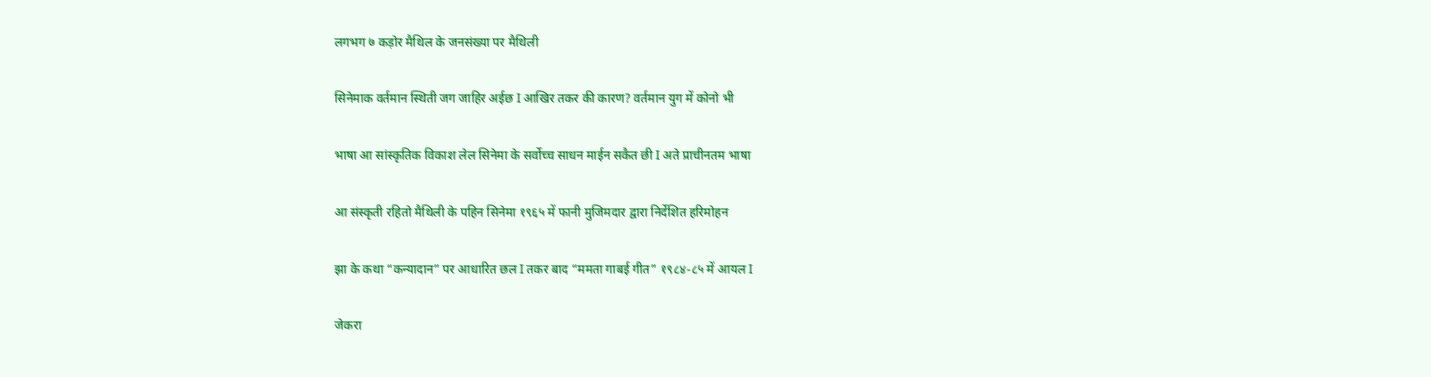लगभग ७ कड़ोर मैथिल के जनसंख्या पर मैथिली

सिनेमाक वर्तमान स्थिती जग जाहिर अईछ I आखिर तकर की कारण? वर्तमान युग में कोनो भी

भाषा आ सांस्कृतिक विकाश लेल सिनेमा के सर्वोच्च साधन माईन सकैत छी I अते प्राचीनतम भाषा

आ संस्कृती रहितो मैथिली के पहिन सिनेमा १९६५ में फानी मुजिमदार द्वारा निर्देशित हरिमोहन

झा के कथा “कन्यादान” पर आधारित छल I तकर बाद “ममता गाबई गीत” १९८४-८५ में आयल I

जेकरा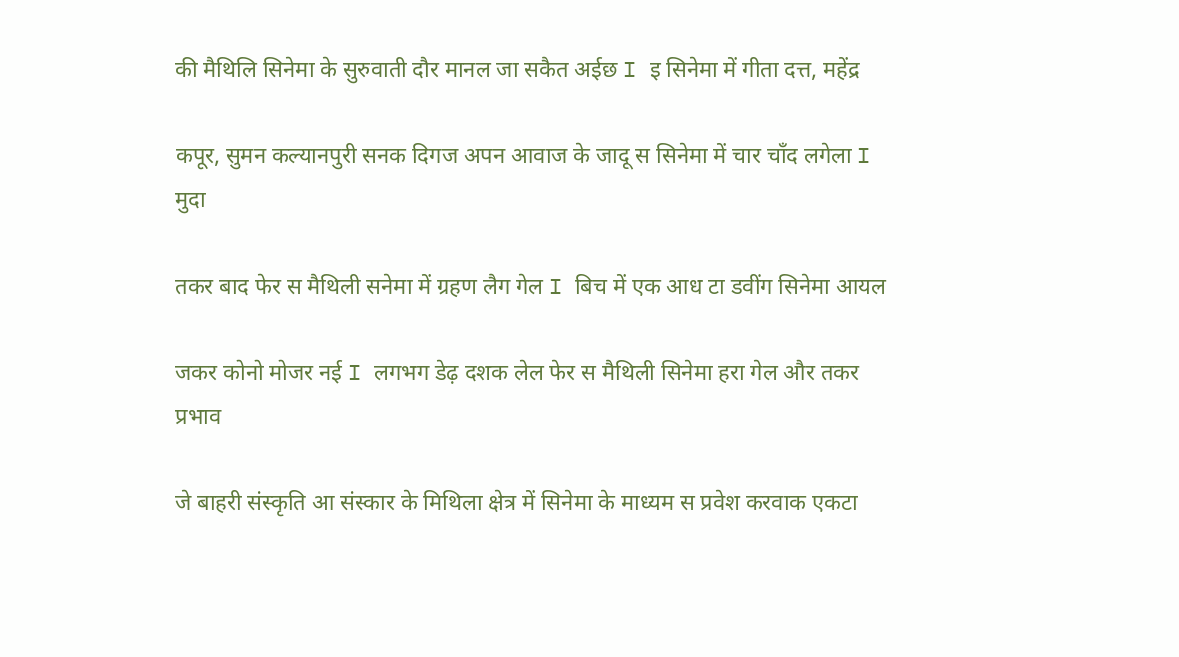की मैथिलि सिनेमा के सुरुवाती दौर मानल जा सकैत अईछ I इ सिनेमा में गीता दत्त, महेंद्र

कपूर, सुमन कल्यानपुरी सनक दिगज अपन आवाज के जादू स सिनेमा में चार चाँद लगेला I मुदा

तकर बाद फेर स मैथिली सनेमा में ग्रहण लैग गेल I बिच में एक आध टा डवींग सिनेमा आयल

जकर कोनो मोजर नई I लगभग डेढ़ दशक लेल फेर स मैथिली सिनेमा हरा गेल और तकर प्रभाव

जे बाहरी संस्कृति आ संस्कार के मिथिला क्षेत्र में सिनेमा के माध्यम स प्रवेश करवाक एकटा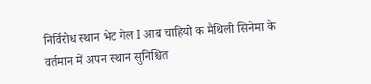निर्विरोध स्थान भेट गेल I आब चाहियो क मैथिली सिनेमा के वर्तमान में अपन स्थान सुनिश्चित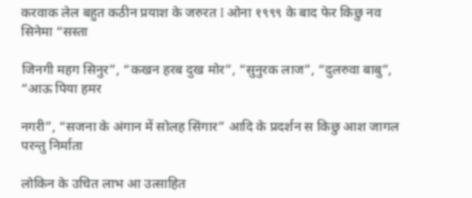करवाक लेल बहुत कठीन प्रयाश के जरुरत I ओना १९९९ के बाद फेर किछु नव सिनेमा “सस्ता

जिनगी महग सिनुर”, “कखन हरब दुख मोर”, “सुनुरक लाज”, “दुलरुवा बाबु”, “आऊ पिया हमर

नगरी”, “सजना के अंगान में सोलह सिंगार” आदि के प्रदर्शन स किछु आश जागल परन्तु निर्माता

लोकिन के उचित लाभ आ उत्साहित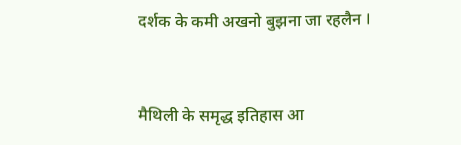दर्शक के कमी अखनो बुझना जा रहलैन I


मैथिली के समृद्ध इतिहास आ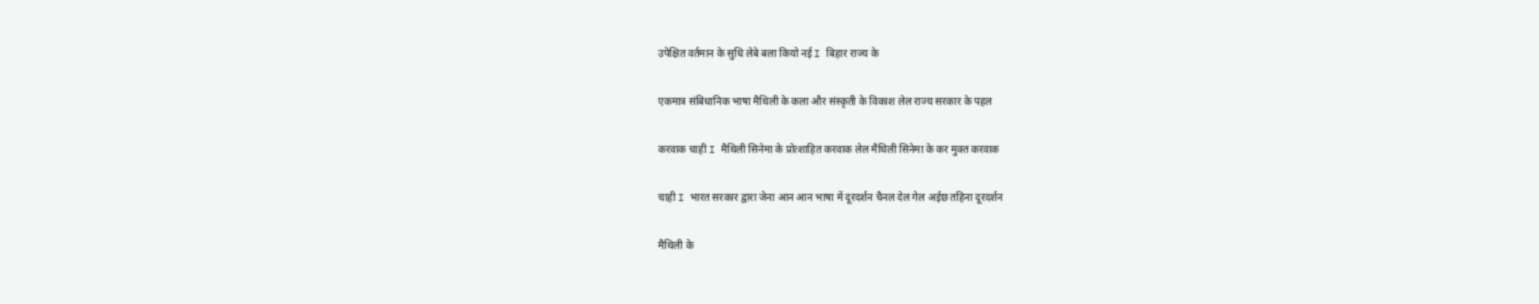उपेक्षित वर्तमान के सुधि लेबे बला कियो नई I बिहार राज्य के

एकमात्र संबिधानिक भाषा मैथिली के कला और संस्कृती के विकाश लेल राज्य सरकार के पहल

करवाक चाही I मैथिली सिनेमा के प्रोत्शाहित करवाक लेल मैथिली सिनेमा के कर मुक्त करवाक

चाही I भारत सरकार द्वारा जेना आन आन भाषा में दूरदर्शन चैनल देल गेल अईछ तहिना दूरदर्शन

मैथिली के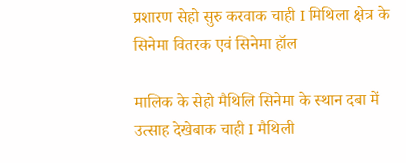प्रशारण सेहो सुरु करवाक चाही I मिथिला क्षेत्र के सिनेमा वितरक एवं सिनेमा हॉल

मालिक के सेहो मैथिलि सिनेमा के स्थान दबा में उत्साह देखेबाक चाही I मैथिली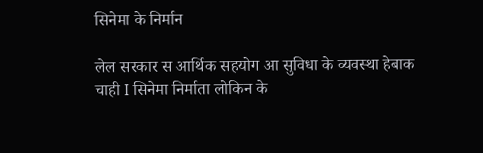सिनेमा के निर्मान

लेल सरकार स आर्थिक सहयोग आ सुविधा के व्यवस्था हेबाक चाही I सिनेमा निर्माता लोकिन के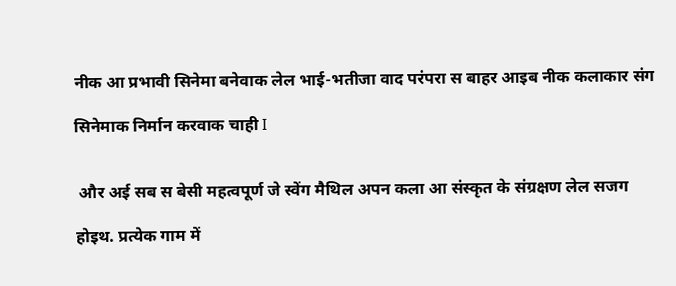नीक आ प्रभावी सिनेमा बनेवाक लेल भाई-भतीजा वाद परंपरा स बाहर आइब नीक कलाकार संग

सिनेमाक निर्मान करवाक चाही I


 और अई सब स बेसी महत्वपूर्ण जे स्वेंग मैथिल अपन कला आ संस्कृत के संग्रक्षण लेल सजग

होइथ. प्रत्येक गाम में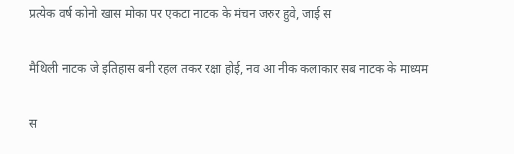प्रत्येक वर्ष कोनो खास मोका पर एकटा नाटक के मंचन जरुर हुवे, जाई स

मैथिली नाटक जे इतिहास बनी रहल तकर रक्षा होई, नव आ नीक कलाकार सब नाटक के माध्यम

स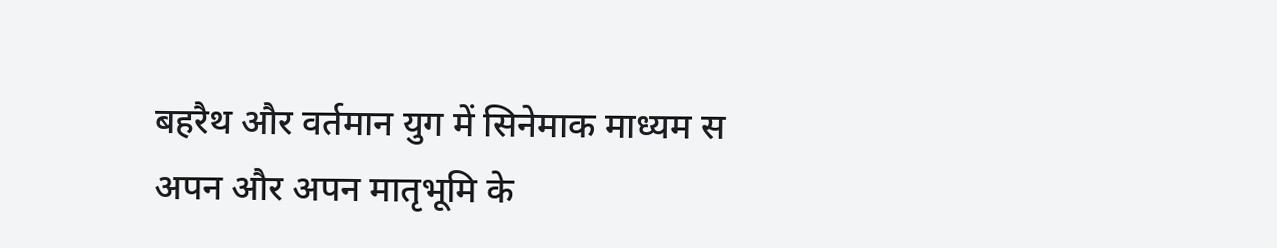बहरैथ और वर्तमान युग में सिनेमाक माध्यम स अपन और अपन मातृभूमि के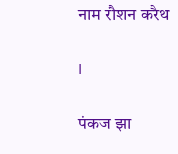नाम रौशन करैथ

I

पंकज झा